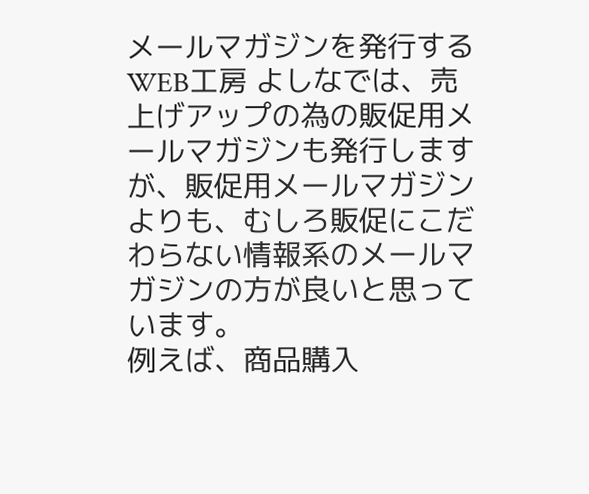メールマガジンを発行する
WEB工房 よしなでは、売上げアップの為の販促用メールマガジンも発行しますが、販促用メールマガジンよりも、むしろ販促にこだわらない情報系のメールマガジンの方が良いと思っています。
例えば、商品購入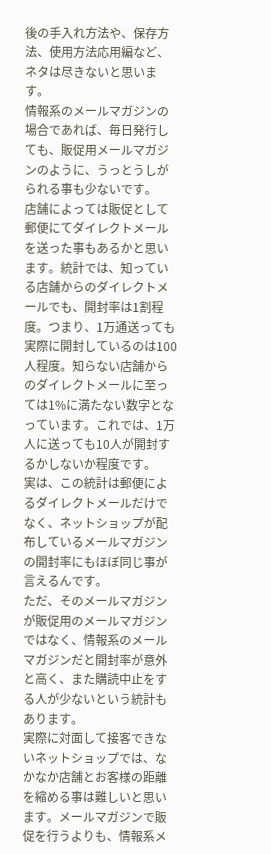後の手入れ方法や、保存方法、使用方法応用編など、ネタは尽きないと思います。
情報系のメールマガジンの場合であれば、毎日発行しても、販促用メールマガジンのように、うっとうしがられる事も少ないです。
店舗によっては販促として郵便にてダイレクトメールを送った事もあるかと思います。統計では、知っている店舗からのダイレクトメールでも、開封率は1割程度。つまり、1万通送っても実際に開封しているのは100人程度。知らない店舗からのダイレクトメールに至っては1%に満たない数字となっています。これでは、1万人に送っても10人が開封するかしないか程度です。
実は、この統計は郵便によるダイレクトメールだけでなく、ネットショップが配布しているメールマガジンの開封率にもほぼ同じ事が言えるんです。
ただ、そのメールマガジンが販促用のメールマガジンではなく、情報系のメールマガジンだと開封率が意外と高く、また購読中止をする人が少ないという統計もあります。
実際に対面して接客できないネットショップでは、なかなか店舗とお客様の距離を縮める事は難しいと思います。メールマガジンで販促を行うよりも、情報系メ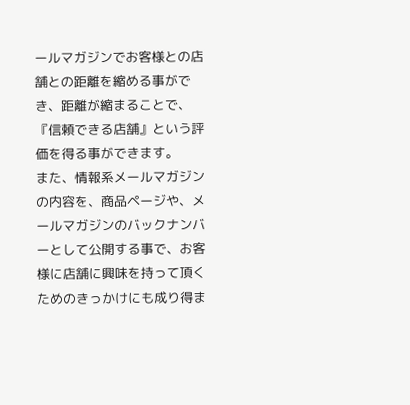ールマガジンでお客様との店舗との距離を縮める事ができ、距離が縮まることで、『信頼できる店舗』という評価を得る事ができます。
また、情報系メールマガジンの内容を、商品ページや、メールマガジンのバックナンバーとして公開する事で、お客様に店舗に興味を持って頂くためのきっかけにも成り得ま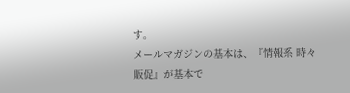す。
メールマガジンの基本は、『情報系 時々 販促』が基本で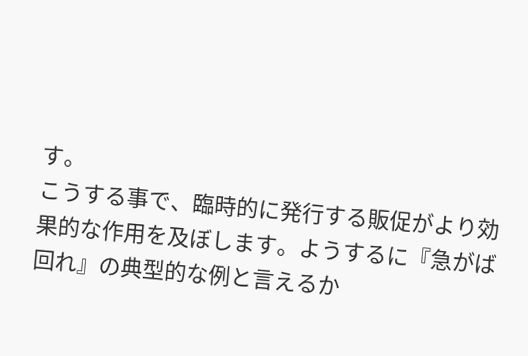す。
こうする事で、臨時的に発行する販促がより効果的な作用を及ぼします。ようするに『急がば回れ』の典型的な例と言えるか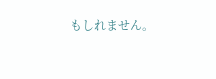もしれません。